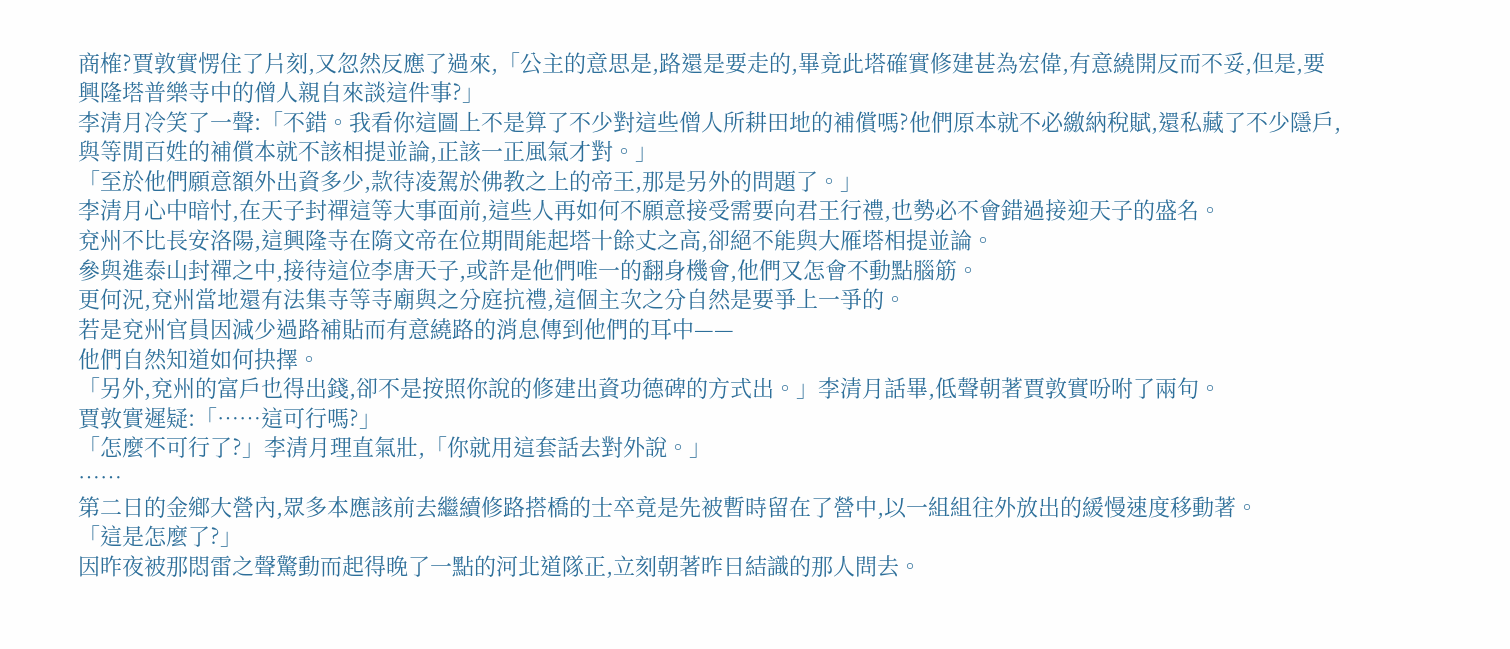商榷?賈敦實愣住了片刻,又忽然反應了過來,「公主的意思是,路還是要走的,畢竟此塔確實修建甚為宏偉,有意繞開反而不妥,但是,要興隆塔普樂寺中的僧人親自來談這件事?」
李清月冷笑了一聲:「不錯。我看你這圖上不是算了不少對這些僧人所耕田地的補償嗎?他們原本就不必繳納稅賦,還私藏了不少隱戶,與等閒百姓的補償本就不該相提並論,正該一正風氣才對。」
「至於他們願意額外出資多少,款待凌駕於佛教之上的帝王,那是另外的問題了。」
李清月心中暗忖,在天子封禪這等大事面前,這些人再如何不願意接受需要向君王行禮,也勢必不會錯過接迎天子的盛名。
兗州不比長安洛陽,這興隆寺在隋文帝在位期間能起塔十餘丈之高,卻絕不能與大雁塔相提並論。
參與進泰山封禪之中,接待這位李唐天子,或許是他們唯一的翻身機會,他們又怎會不動點腦筋。
更何況,兗州當地還有法集寺等寺廟與之分庭抗禮,這個主次之分自然是要爭上一爭的。
若是兗州官員因減少過路補貼而有意繞路的消息傳到他們的耳中——
他們自然知道如何抉擇。
「另外,兗州的富戶也得出錢,卻不是按照你說的修建出資功德碑的方式出。」李清月話畢,低聲朝著賈敦實吩咐了兩句。
賈敦實遲疑:「……這可行嗎?」
「怎麼不可行了?」李清月理直氣壯,「你就用這套話去對外說。」
……
第二日的金鄉大營內,眾多本應該前去繼續修路搭橋的士卒竟是先被暫時留在了營中,以一組組往外放出的緩慢速度移動著。
「這是怎麼了?」
因昨夜被那悶雷之聲驚動而起得晚了一點的河北道隊正,立刻朝著昨日結識的那人問去。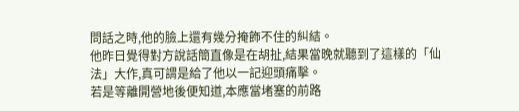問話之時,他的臉上還有幾分掩飾不住的糾結。
他昨日覺得對方說話簡直像是在胡扯,結果當晚就聽到了這樣的「仙法」大作,真可謂是給了他以一記迎頭痛擊。
若是等離開營地後便知道,本應當堵塞的前路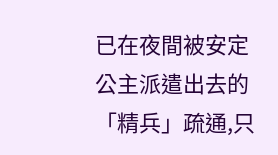已在夜間被安定公主派遣出去的「精兵」疏通,只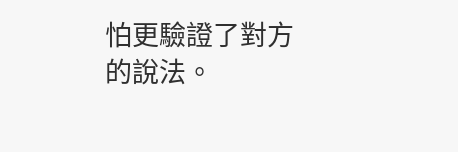怕更驗證了對方的說法。